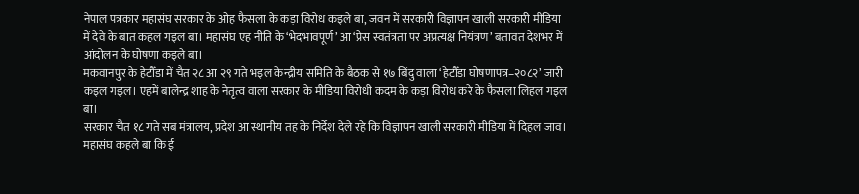नेपाल पत्रकार महासंघ सरकार के ओह फैसला के कड़ा विरोध कइले बा, जवन में सरकारी विज्ञापन खाली सरकारी मीडिया में देवे के बात कहल गइल बा। महासंघ एह नीति के ‘भेदभावपूर्ण’ आ ‘प्रेस स्वतंत्रता पर अप्रत्यक्ष नियंत्रण’ बतावत देशभर में आंदोलन के घोषणा कइले बा।
मकवानपुर के हेटौँडा में चैत २८ आ २९ गते भइल केन्द्रीय समिति के बैठक से १७ बिंदु वाला ‘हेटौँडा घोषणापत्र–२०८२’ जारी कइल गइल। एहमें बालेन्द्र शाह के नेतृत्व वाला सरकार के मीडिया विरोधी कदम के कड़ा विरोध करे के फैसला लिहल गइल बा।
सरकार चैत १८ गते सब मंत्रालय, प्रदेश आ स्थानीय तह के निर्देश देले रहे कि विज्ञापन खाली सरकारी मीडिया में दिहल जाव। महासंघ कहले बा कि ई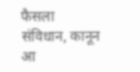फैसला संविधान, कानून आ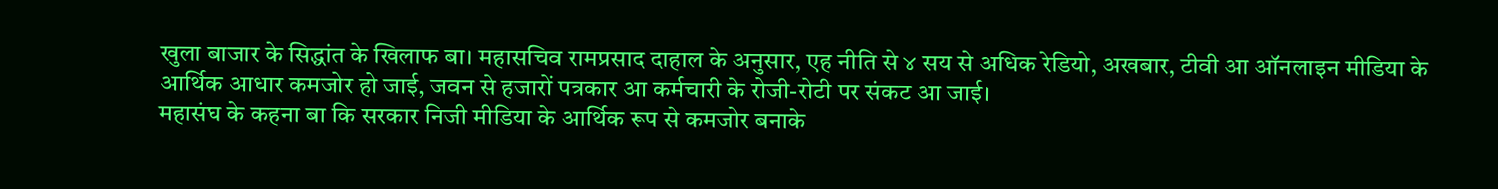खुला बाजार के सिद्धांत के खिलाफ बा। महासचिव रामप्रसाद दाहाल के अनुसार, एह नीति से ४ सय से अधिक रेडियो, अखबार, टीवी आ ऑनलाइन मीडिया के आर्थिक आधार कमजोर हो जाई, जवन से हजारों पत्रकार आ कर्मचारी के रोजी-रोटी पर संकट आ जाई।
महासंघ के कहना बा कि सरकार निजी मीडिया के आर्थिक रूप से कमजोर बनाके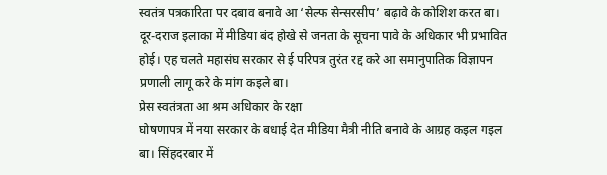स्वतंत्र पत्रकारिता पर दबाव बनावे आ ‘सेल्फ सेन्सरसीप’ बढ़ावे के कोशिश करत बा। दूर-दराज इलाका में मीडिया बंद होखे से जनता के सूचना पावे के अधिकार भी प्रभावित होई। एह चलते महासंघ सरकार से ई परिपत्र तुरंत रद्द करे आ समानुपातिक विज्ञापन प्रणाली लागू करे के मांग कइले बा।
प्रेस स्वतंत्रता आ श्रम अधिकार के रक्षा
घोषणापत्र में नया सरकार के बधाई देत मीडिया मैत्री नीति बनावे के आग्रह कइल गइल बा। सिंहदरबार में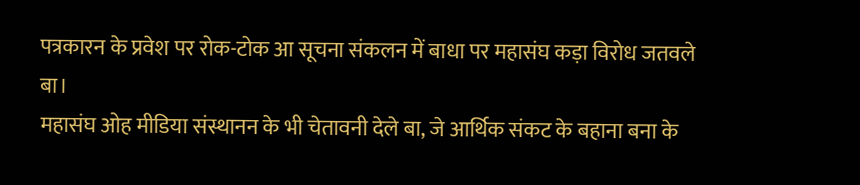पत्रकारन के प्रवेश पर रोक-टोक आ सूचना संकलन में बाधा पर महासंघ कड़ा विरोध जतवले बा।
महासंघ ओह मीडिया संस्थानन के भी चेतावनी देले बा, जे आर्थिक संकट के बहाना बना के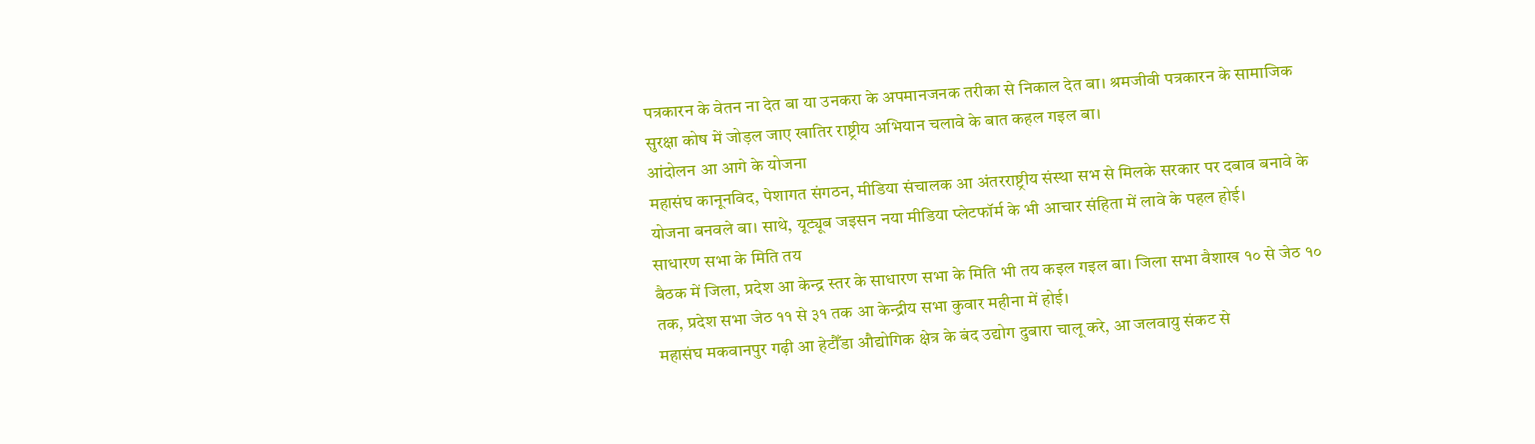पत्रकारन के वेतन ना देत बा या उनकरा के अपमानजनक तरीका से निकाल देत बा। श्रमजीवी पत्रकारन के सामाजिक सुरक्षा कोष में जोड़ल जाए खातिर राष्ट्रीय अभियान चलावे के बात कहल गइल बा।
आंदोलन आ आगे के योजना
महासंघ कानूनविद, पेशागत संगठन, मीडिया संचालक आ अंतरराष्ट्रीय संस्था सभ से मिलके सरकार पर दबाव बनावे के योजना बनवले बा। साथे, यूट्यूब जइसन नया मीडिया प्लेटफॉर्म के भी आचार संहिता में लावे के पहल होई।
साधारण सभा के मिति तय
बैठक में जिला, प्रदेश आ केन्द्र स्तर के साधारण सभा के मिति भी तय कइल गइल बा। जिला सभा वैशाख १० से जेठ १० तक, प्रदेश सभा जेठ ११ से ३१ तक आ केन्द्रीय सभा कुवार महीना में होई।
महासंघ मकवानपुर गढ़ी आ हेटौँडा औद्योगिक क्षेत्र के बंद उद्योग दुबारा चालू करे, आ जलवायु संकट से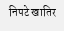निपटे खातिर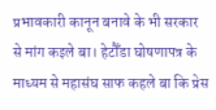प्रभावकारी कानून बनावे के भी सरकार से मांग कइले बा। हेटौँडा घोषणापत्र के माध्यम से महासंघ साफ कहले बा कि प्रेस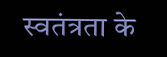स्वतंत्रता के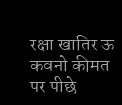रक्षा खातिर ऊ कवनो कीमत पर पीछे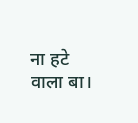ना हटे वाला बा।